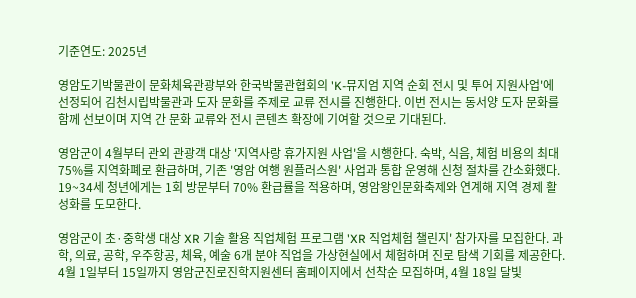기준연도: 2025년

영암도기박물관이 문화체육관광부와 한국박물관협회의 'K-뮤지엄 지역 순회 전시 및 투어 지원사업'에 선정되어 김천시립박물관과 도자 문화를 주제로 교류 전시를 진행한다. 이번 전시는 동서양 도자 문화를 함께 선보이며 지역 간 문화 교류와 전시 콘텐츠 확장에 기여할 것으로 기대된다.

영암군이 4월부터 관외 관광객 대상 '지역사랑 휴가지원 사업'을 시행한다. 숙박, 식음, 체험 비용의 최대 75%를 지역화폐로 환급하며, 기존 '영암 여행 원플러스원' 사업과 통합 운영해 신청 절차를 간소화했다. 19~34세 청년에게는 1회 방문부터 70% 환급률을 적용하며, 영암왕인문화축제와 연계해 지역 경제 활성화를 도모한다.

영암군이 초·중학생 대상 XR 기술 활용 직업체험 프로그램 'XR 직업체험 챌린지' 참가자를 모집한다. 과학, 의료, 공학, 우주항공, 체육, 예술 6개 분야 직업을 가상현실에서 체험하며 진로 탐색 기회를 제공한다. 4월 1일부터 15일까지 영암군진로진학지원센터 홈페이지에서 선착순 모집하며, 4월 18일 달빛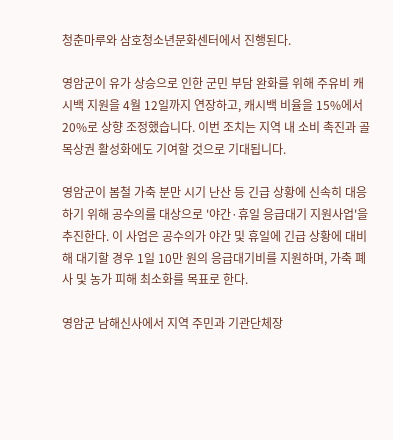청춘마루와 삼호청소년문화센터에서 진행된다.

영암군이 유가 상승으로 인한 군민 부담 완화를 위해 주유비 캐시백 지원을 4월 12일까지 연장하고, 캐시백 비율을 15%에서 20%로 상향 조정했습니다. 이번 조치는 지역 내 소비 촉진과 골목상권 활성화에도 기여할 것으로 기대됩니다.

영암군이 봄철 가축 분만 시기 난산 등 긴급 상황에 신속히 대응하기 위해 공수의를 대상으로 '야간·휴일 응급대기 지원사업'을 추진한다. 이 사업은 공수의가 야간 및 휴일에 긴급 상황에 대비해 대기할 경우 1일 10만 원의 응급대기비를 지원하며, 가축 폐사 및 농가 피해 최소화를 목표로 한다.

영암군 남해신사에서 지역 주민과 기관단체장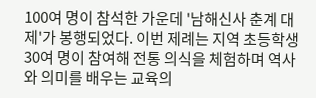100여 명이 참석한 가운데 '남해신사 춘계 대제'가 봉행되었다. 이번 제례는 지역 초등학생 30여 명이 참여해 전통 의식을 체험하며 역사와 의미를 배우는 교육의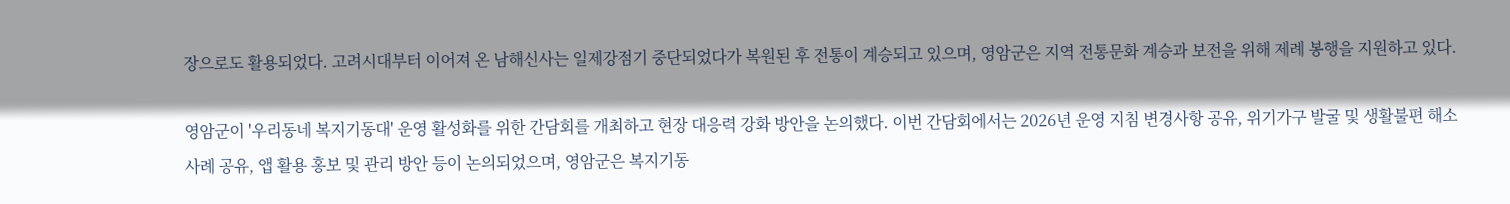장으로도 활용되었다. 고려시대부터 이어져 온 남해신사는 일제강점기 중단되었다가 복원된 후 전통이 계승되고 있으며, 영암군은 지역 전통문화 계승과 보전을 위해 제례 봉행을 지원하고 있다.

영암군이 '우리동네 복지기동대' 운영 활성화를 위한 간담회를 개최하고 현장 대응력 강화 방안을 논의했다. 이번 간담회에서는 2026년 운영 지침 변경사항 공유, 위기가구 발굴 및 생활불편 해소 사례 공유, 앱 활용 홍보 및 관리 방안 등이 논의되었으며, 영암군은 복지기동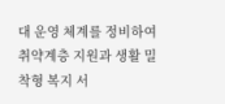대 운영 체계를 정비하여 취약계층 지원과 생활 밀착형 복지 서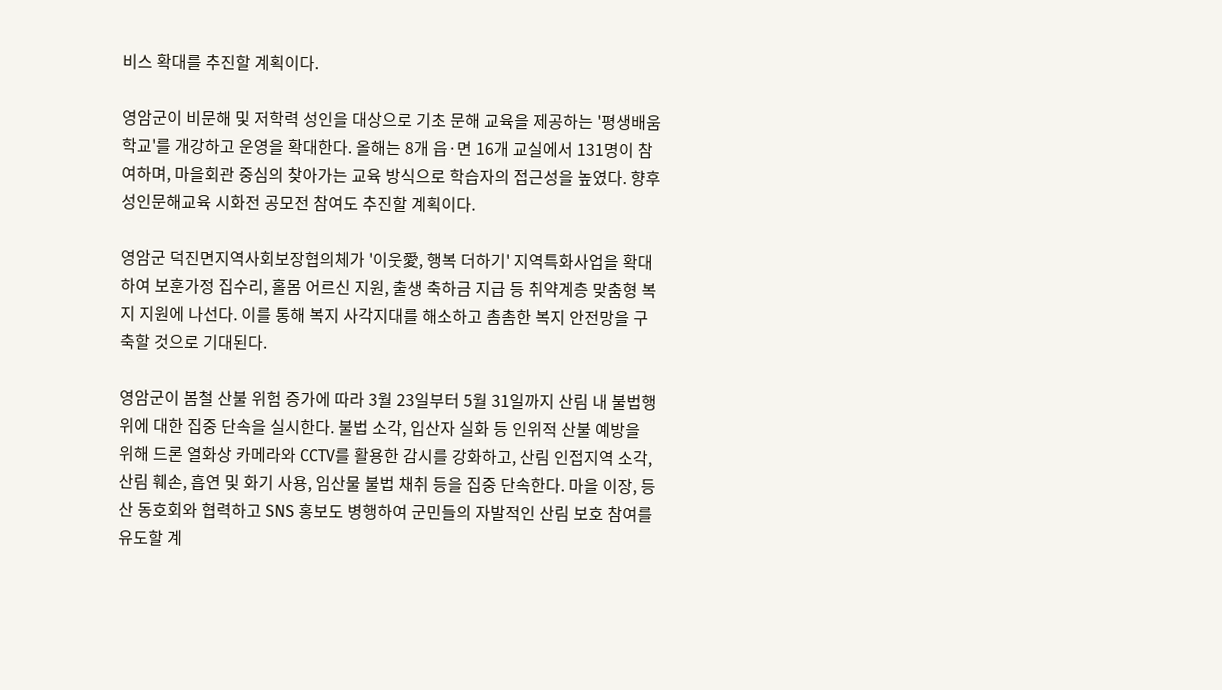비스 확대를 추진할 계획이다.

영암군이 비문해 및 저학력 성인을 대상으로 기초 문해 교육을 제공하는 '평생배움학교'를 개강하고 운영을 확대한다. 올해는 8개 읍·면 16개 교실에서 131명이 참여하며, 마을회관 중심의 찾아가는 교육 방식으로 학습자의 접근성을 높였다. 향후 성인문해교육 시화전 공모전 참여도 추진할 계획이다.

영암군 덕진면지역사회보장협의체가 '이웃愛, 행복 더하기' 지역특화사업을 확대하여 보훈가정 집수리, 홀몸 어르신 지원, 출생 축하금 지급 등 취약계층 맞춤형 복지 지원에 나선다. 이를 통해 복지 사각지대를 해소하고 촘촘한 복지 안전망을 구축할 것으로 기대된다.

영암군이 봄철 산불 위험 증가에 따라 3월 23일부터 5월 31일까지 산림 내 불법행위에 대한 집중 단속을 실시한다. 불법 소각, 입산자 실화 등 인위적 산불 예방을 위해 드론 열화상 카메라와 CCTV를 활용한 감시를 강화하고, 산림 인접지역 소각, 산림 훼손, 흡연 및 화기 사용, 임산물 불법 채취 등을 집중 단속한다. 마을 이장, 등산 동호회와 협력하고 SNS 홍보도 병행하여 군민들의 자발적인 산림 보호 참여를 유도할 계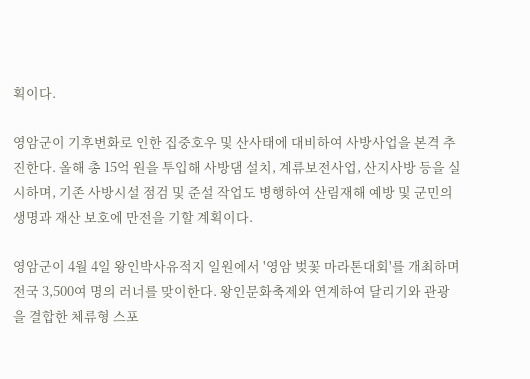획이다.

영암군이 기후변화로 인한 집중호우 및 산사태에 대비하여 사방사업을 본격 추진한다. 올해 총 15억 원을 투입해 사방댐 설치, 계류보전사업, 산지사방 등을 실시하며, 기존 사방시설 점검 및 준설 작업도 병행하여 산림재해 예방 및 군민의 생명과 재산 보호에 만전을 기할 계획이다.

영암군이 4월 4일 왕인박사유적지 일원에서 '영암 벚꽃 마라톤대회'를 개최하며 전국 3,500여 명의 러너를 맞이한다. 왕인문화축제와 연계하여 달리기와 관광을 결합한 체류형 스포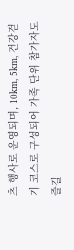츠 행사로 운영되며, 10km, 5km, 건강걷기 코스로 구성되어 가족 단위 참가자도 즐길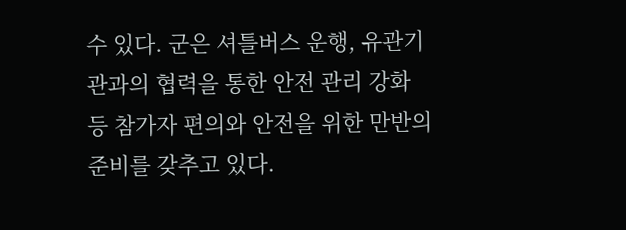수 있다. 군은 셔틀버스 운행, 유관기관과의 협력을 통한 안전 관리 강화 등 참가자 편의와 안전을 위한 만반의 준비를 갖추고 있다.